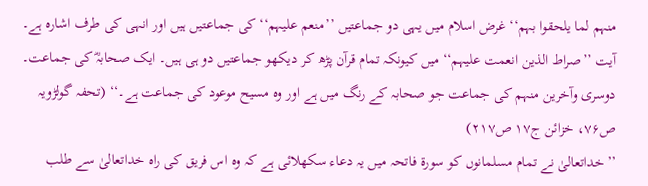منہم لما یلحقوا بہم‘‘ غرض اسلام میں یہی دو جماعتیں ’’منعم علیہم‘‘ کی جماعتیں ہیں اور انہی کی طرف اشارہ ہے۔ آیت ’’صراط الذین انعمت علیہم‘‘ میں کیونکہ تمام قرآن پڑھ کر دیکھو جماعتیں دو ہی ہیں۔ ایک صحابہؓ کی جماعت۔ دوسری وآخرین منہم کی جماعت جو صحابہ کے رنگ میں ہے اور وہ مسیح موعود کی جماعت ہے۔‘‘ (تحفہ گولڑویہ ص۷۶، خزائن ج۱۷ ص۲۱۷)
’’خداتعالیٰ نے تمام مسلمانوں کو سورۃ فاتحہ میں یہ دعاء سکھلائی ہے کہ وہ اس فریق کی راہ خداتعالیٰ سے طلب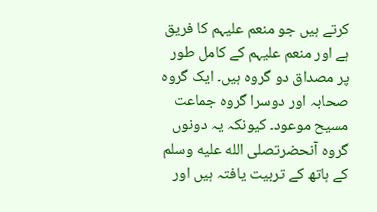کرتے ہیں جو منعم علیہم کا فریق ہے اور منعم علیہم کے کامل طور پر مصداق دو گروہ ہیں۔ ایک گروہ صحابہ اور دوسرا گروہ جماعت مسیح موعود۔ کیونکہ یہ دونوں گروہ آنحضرتصلى الله عليه وسلم کے ہاتھ کے تربیت یافتہ ہیں اور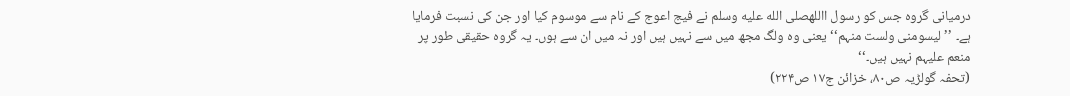درمیانی گروہ جس کو رسول االلهصلى الله عليه وسلم نے فیج اعوج کے نام سے موسوم کیا اور جن کی نسبت فرمایا ہے۔ ’’لیسومنی ولست منہم‘‘ یعنی وہ ولگ مجھ میں سے نہیں ہیں اور نہ میں ان سے ہوں۔ یہ گروہ حقیقی طور پر منعم علیہم نہیں ہیں۔‘‘
(تحفہ گولڑیہ ص۸۰، خزائن ج۱۷ ص۲۲۴)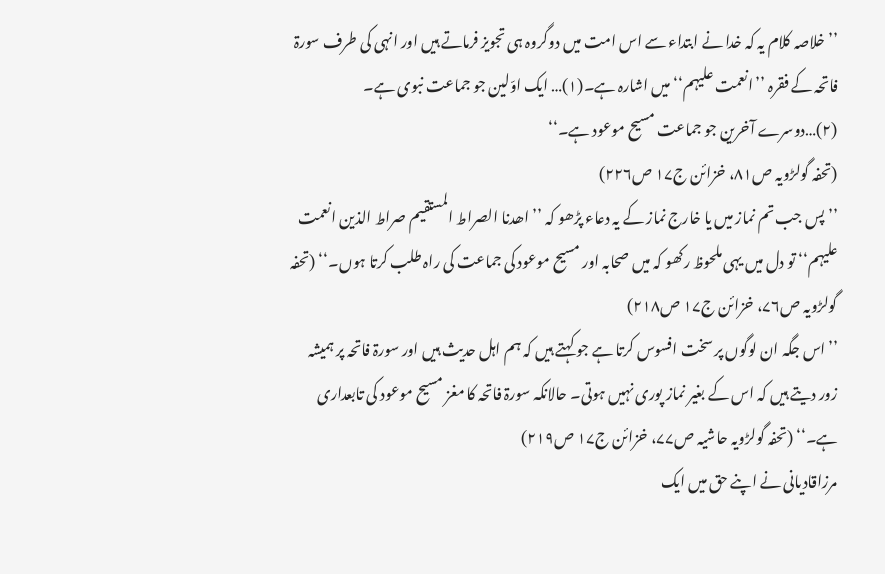’’خلاصہ کلام یہ کہ خدا نے ابتداء سے اس امت میں دوگروہ ہی تجویز فرماتے ہیں اور انہی کی طرف سورۃ فاتحہ کے فقرہ ’’انعمت علیہم‘‘ میں اشارہ ہے۔(۱)… ایک اوّلین جو جماعت نبوی ہے۔ (۲)…دوسرے آخرین جو جماعت مسیح موعود ہے۔‘‘
(تحفہ گولڑویہ ص۸۱، خزائن ج۱۷ ص۲۲۶)
’’پس جب تم نماز میں یا خارج نماز کے یہ دعاء پڑھو کہ ’’اھدنا الصراط المستقیم صراط الذین انعمت علیہم‘‘ تو دل میں یہی ملحوظ رکھو کہ میں صحابہ اور مسیح موعود کی جماعت کی راہ طلب کرتا ہوں۔‘‘ (تحفہ گولڑویہ ص۷۶، خزائن ج۱۷ ص۲۱۸)
’’اس جگہ ان لوگوں پر سخت افسوس کرتا ہے جو کہتے ہیں کہ ہم اہل حدیث ہیں اور سورۃ فاتحہ پر ہمیشہ زور دیتے ہیں کہ اس کے بغیر نماز پوری نہیں ہوتی۔ حالانکہ سورۃ فاتحہ کا مغز مسیح موعود کی تابعداری ہے۔‘‘ (تحفہ گولڑویہ حاشیہ ص۷۷، خزائن ج۱۷ ص۲۱۹)
مرزاقادیانی نے اپنے حق میں ایک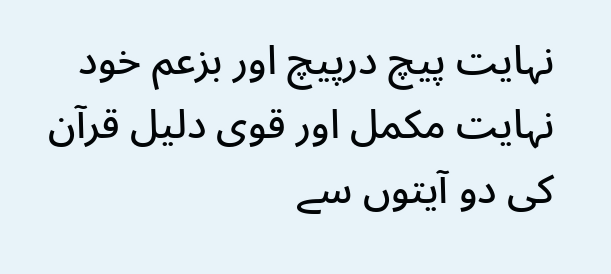نہایت پیچ درپیچ اور بزعم خود نہایت مکمل اور قوی دلیل قرآن کی دو آیتوں سے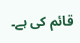قائم کی ہے۔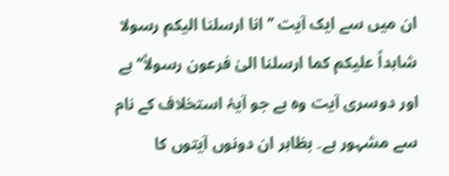ان میں سے ایک آیت ’’انا ارسلنا الیکم رسولا شاہداً علیکم کما ارسلنا الیٰ فرعون رسولاً‘‘ ہے اور دوسری آیت وہ ہے جو آیۂ استخلاف کے نام سے مشہور ہے۔ بظاہر ان دونوں آیتوں کا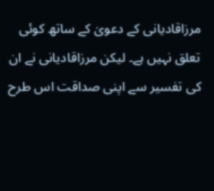مرزاقادیانی کے دعویٰ کے ساتھ کوئی تعلق نہیں ہے۔ لیکن مرزاقادیانی نے ان کی تفسیر سے اپنی صداقت اس طرح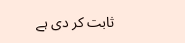ثابت کر دی ہے